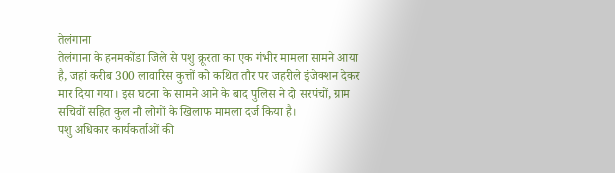तेलंगाना
तेलंगाना के हनमकोंडा जिले से पशु क्रूरता का एक गंभीर मामला सामने आया है, जहां करीब 300 लावारिस कुत्तों को कथित तौर पर जहरीले इंजेक्शन देकर मार दिया गया। इस घटना के सामने आने के बाद पुलिस ने दो सरपंचों, ग्राम सचिवों सहित कुल नौ लोगों के खिलाफ मामला दर्ज किया है।
पशु अधिकार कार्यकर्ताओं की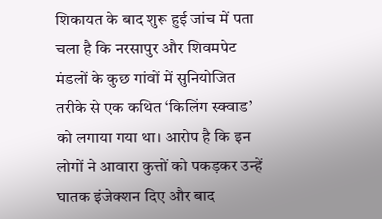शिकायत के बाद शुरू हुई जांच में पता चला है कि नरसापुर और शिवमपेट मंडलों के कुछ गांवों में सुनियोजित तरीके से एक कथित ‘किलिंग स्क्वाड’ को लगाया गया था। आरोप है कि इन लोगों ने आवारा कुत्तों को पकड़कर उन्हें घातक इंजेक्शन दिए और बाद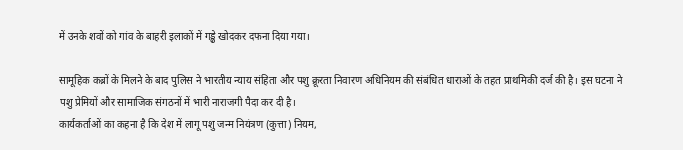में उनके शवों को गांव के बाहरी इलाकों में गड्ढे खोदकर दफना दिया गया।

सामूहिक कब्रों के मिलने के बाद पुलिस ने भारतीय न्याय संहिता और पशु क्रूरता निवारण अधिनियम की संबंधित धाराओं के तहत प्राथमिकी दर्ज की है। इस घटना ने पशु प्रेमियों और सामाजिक संगठनों में भारी नाराजगी पैदा कर दी है।
कार्यकर्ताओं का कहना है कि देश में लागू पशु जन्म नियंत्रण (कुत्ता) नियम,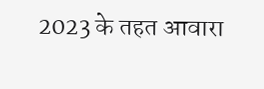2023 के तहत आवारा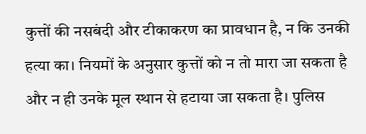कुत्तों की नसबंदी और टीकाकरण का प्रावधान है, न कि उनकी हत्या का। नियमों के अनुसार कुत्तों को न तो मारा जा सकता है और न ही उनके मूल स्थान से हटाया जा सकता है। पुलिस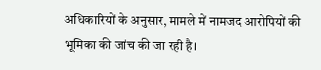अधिकारियों के अनुसार, मामले में नामजद आरोपियों की भूमिका की जांच की जा रही है।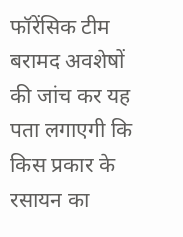फॉरेंसिक टीम बरामद अवशेषों की जांच कर यह पता लगाएगी कि किस प्रकार के रसायन का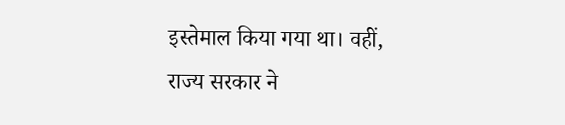इस्तेमाल किया गया था। वहीं, राज्य सरकार ने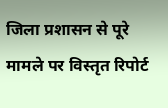जिला प्रशासन से पूरे मामले पर विस्तृत रिपोर्ट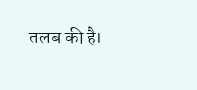तलब की है।